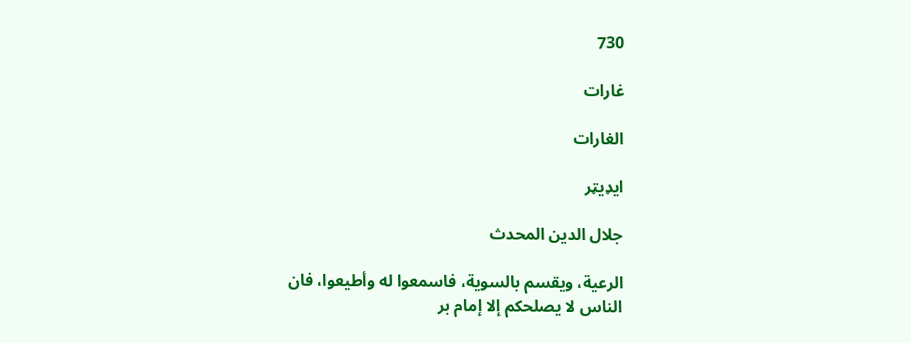730

غارات

الغارات

ایډیټر

جلال الدين المحدث

الرعية، ويقسم بالسوية، فاسمعوا له وأطيعوا، فان الناس لا يصلحكم إلا إمام بر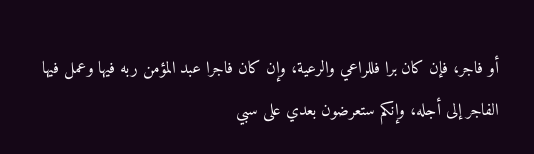أو فاجر، فإن كان برا فللراعي والرعية، وإن كان فاجرا عبد المؤمن ربه فيها وعمل فيها الفاجر إلى أجله، وإنكم ستعرضون بعدي على سبي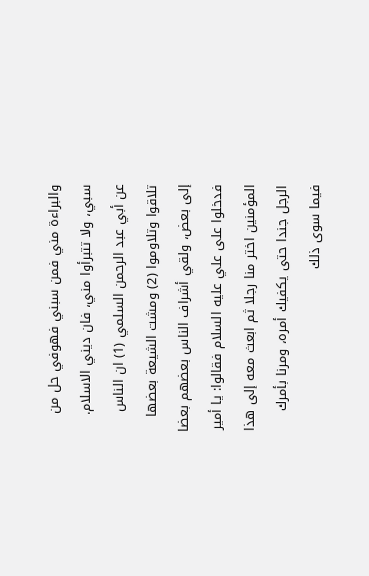والبراءة مني فمن سبني فهوفي حل من سبي، ولا تتبرأوا مني، فان ديني الاسلام. عن أبي عبد الرحمن السلمي (1) ان الناس تلاقوا وتلاوموا (2) ومشت الشيعة بعضها إلى بعض، ولقي أشراف الناس بعضهم بعضا فدخلوا على علي عليه السلام فقالوا: يا أمير المؤمنين اختر منا رجلا ثم ابعث معه إلى هذا الرجل جندا حتى يكفيك أمره، ومرنا بأمرك فيما سوى ذلك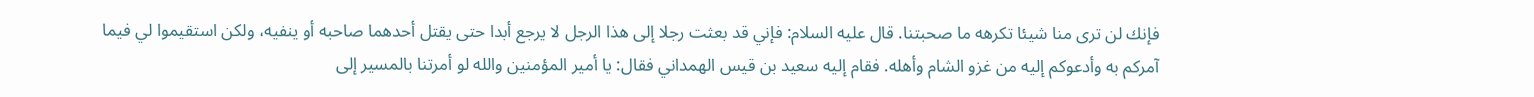فإنك لن ترى منا شيئا تكرهه ما صحبتنا. قال عليه السلام: فإني قد بعثت رجلا إلى هذا الرجل لا يرجع أبدا حتى يقتل أحدهما صاحبه أو ينفيه، ولكن استقيموا لي فيما آمركم به وأدعوكم إليه من غزو الشام وأهله. فقام إليه سعيد بن قيس الهمداني فقال: يا أمير المؤمنين والله لو أمرتنا بالمسير إلى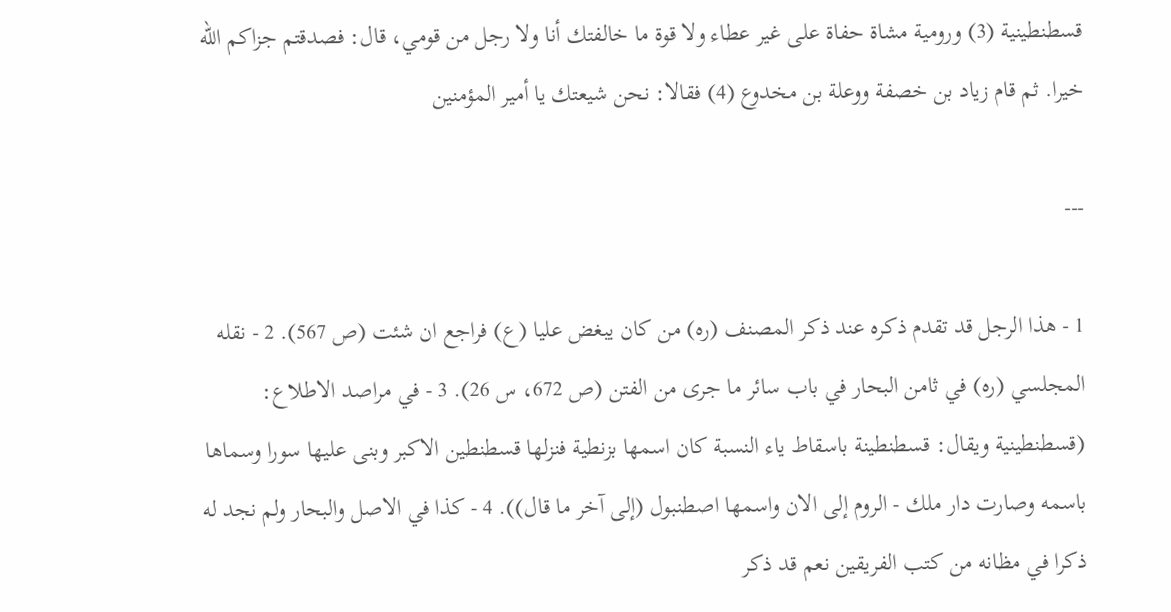قسطنطينية (3) ورومية مشاة حفاة على غير عطاء ولا قوة ما خالفتك أنا ولا رجل من قومي، قال: فصدقتم جزاكم الله خيرا. ثم قام زياد بن خصفة ووعلة بن مخدوع (4) فقالا: نحن شيعتك يا أمير المؤمنين

---

1 - هذا الرجل قد تقدم ذكره عند ذكر المصنف (ره) من كان يبغض عليا (ع) فراجع ان شئت (ص 567). 2 - نقله المجلسي (ره) في ثامن البحار في باب سائر ما جرى من الفتن (ص 672، س 26). 3 - في مراصد الاطلاع: (قسطنطينية ويقال: قسطنطينة باسقاط ياء النسبة كان اسمها بزنطية فنزلها قسطنطين الاكبر وبنى عليها سورا وسماها باسمه وصارت دار ملك - الروم إلى الان واسمها اصطنبول (إلى آخر ما قال)). 4 - كذا في الاصل والبحار ولم نجد له ذكرا في مظانه من كتب الفريقين نعم قد ذكر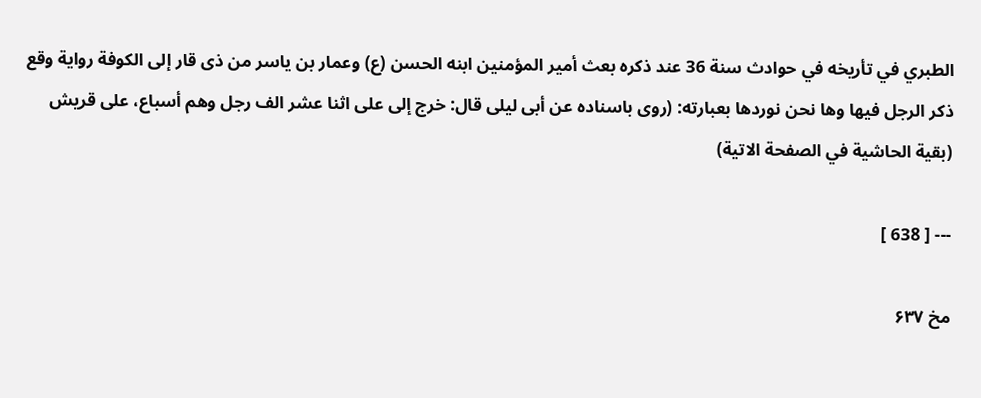الطبري في تأريخه في حوادث سنة 36 عند ذكره بعث أمير المؤمنين ابنه الحسن (ع) وعمار بن ياسر من ذى قار إلى الكوفة رواية وقع ذكر الرجل فيها وها نحن نوردها بعبارته: (روى باسناده عن أبى ليلى قال: خرج إلى على اثنا عشر الف رجل وهم أسباع، على قريش (بقية الحاشية في الصفحة الاتية)

--- [ 638 ]

مخ ۶۳۷